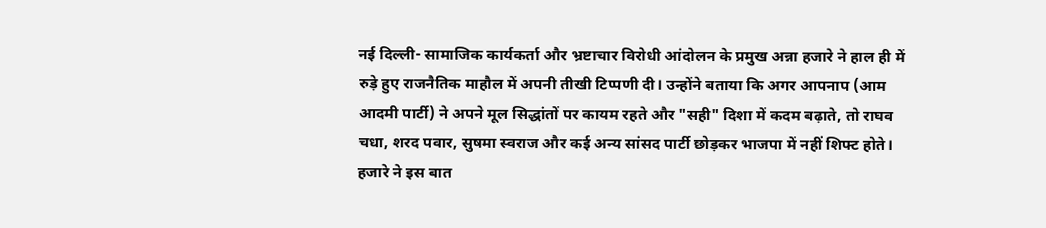नई दिल्ली- सामाजिक कार्यकर्ता और भ्रष्टाचार विरोधी आंदोलन के प्रमुख अन्ना हजारे ने हाल ही में रुड़े हुए राजनैतिक माहौल में अपनी तीखी टिप्पणी दी। उन्होंने बताया कि अगर आपनाप (आम आदमी पार्टी) ने अपने मूल सिद्धांतों पर कायम रहते और "सही" दिशा में कदम बढ़ाते, तो राघव चधा, शरद पवार, सुषमा स्वराज और कई अन्य सांसद पार्टी छोड़कर भाजपा में नहीं शिफ्ट होते। हजारे ने इस बात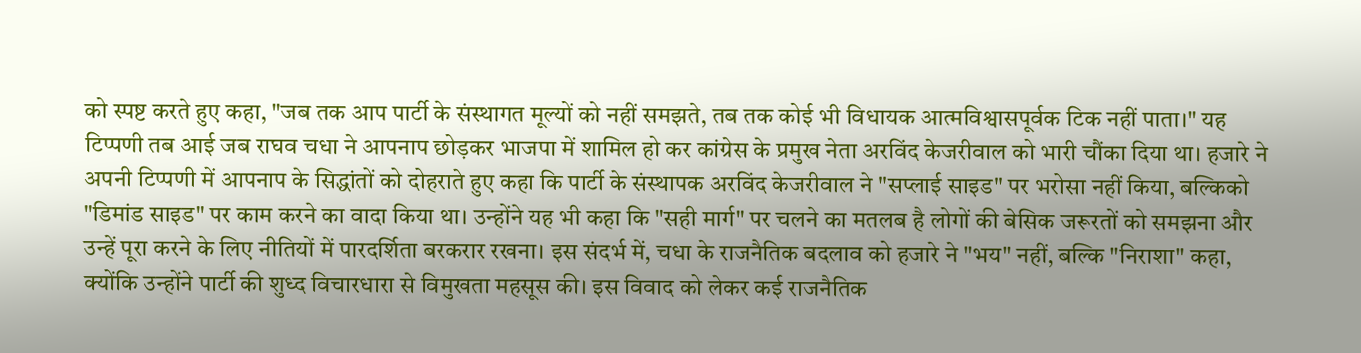को स्पष्ट करते हुए कहा, "जब तक आप पार्टी के संस्थागत मूल्यों को नहीं समझते, तब तक कोई भी विधायक आत्मविश्वासपूर्वक टिक नहीं पाता।" यह टिप्पणी तब आई जब राघव चधा ने आपनाप छोड़कर भाजपा में शामिल हो कर कांग्रेस के प्रमुख नेता अरविंद केजरीवाल को भारी चौंका दिया था। हजारे ने अपनी टिप्पणी में आपनाप के सिद्धांतों को दोहराते हुए कहा कि पार्टी के संस्थापक अरविंद केजरीवाल ने "सप्लाई साइड" पर भरोसा नहीं किया, बल्किको "डिमांड साइड" पर काम करने का वादा किया था। उन्होंने यह भी कहा कि "सही मार्ग" पर चलने का मतलब है लोगों की बेसिक जरूरतों को समझना और उन्हें पूरा करने के लिए नीतियों में पारदर्शिता बरकरार रखना। इस संदर्भ में, चधा के राजनैतिक बदलाव को हजारे ने "भय" नहीं, बल्कि "निराशा" कहा, क्योंकि उन्होंने पार्टी की शुध्द विचारधारा से विमुखता महसूस की। इस विवाद को लेकर कई राजनैतिक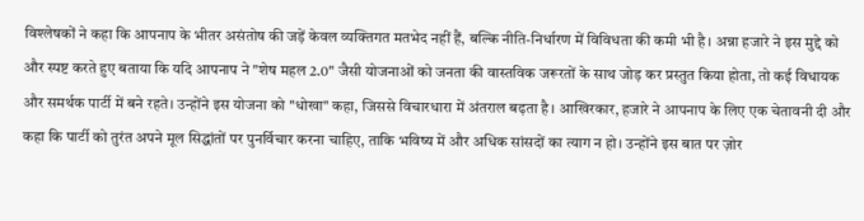विश्लेषकों ने कहा कि आपनाप के भीतर असंतोष की जड़ें केवल व्यक्तिगत मतभेद नहीं हैं, बल्कि नीति-निर्धारण में विविधता की कमी भी है। अन्ना हजारे ने इस मुद्दे को और स्पष्ट करते हुए बताया कि यदि आपनाप ने "शेष महल 2.0" जैसी योजनाओं को जनता की वास्तविक जरूरतों के साथ जोड़ कर प्रस्तुत किया होता, तो कई विधायक और समर्थक पार्टी में बने रहते। उन्होंने इस योजना को "धोखा" कहा, जिससे विचारधारा में अंतराल बढ़ता है। आखिरकार, हजारे ने आपनाप के लिए एक चेतावनी दी और कहा कि पार्टी को तुरंत अपने मूल सिद्धांतों पर पुनर्विचार करना चाहिए, ताकि भविष्य में और अधिक सांसदों का त्याग न हो। उन्होंने इस बात पर ज़ोर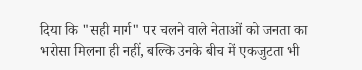दिया कि "सही मार्ग" पर चलने वाले नेताओं को जनता का भरोसा मिलना ही नहीं, बल्कि उनके बीच में एकजुटता भी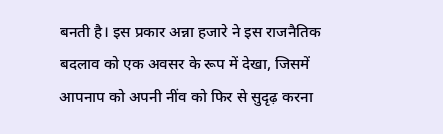बनती है। इस प्रकार अन्ना हजारे ने इस राजनैतिक बदलाव को एक अवसर के रूप में देखा, जिसमें आपनाप को अपनी नींव को फिर से सुदृढ़ करना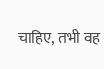चाहिए, तभी वह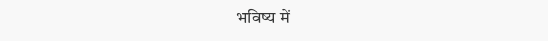भविष्य में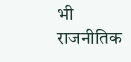भी राजनीतिक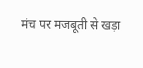मंच पर मजबूती से खड़ा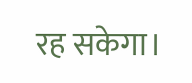रह सकेगा।